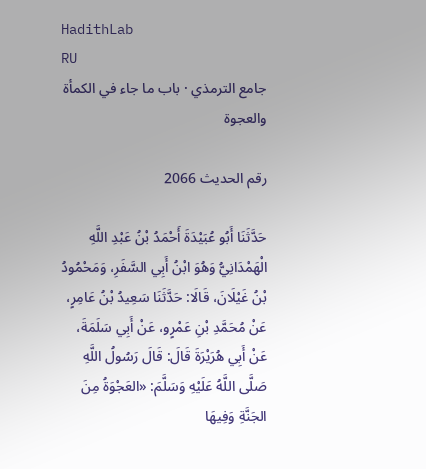HadithLab
RU
جامع الترمذي · باب ما جاء في الكمأة والعجوة

رقم الحديث 2066

حَدَّثَنَا أَبُو عُبَيْدَةَ أَحْمَدُ بْنُ عَبْدِ اللَّهِ الْهَمْدَانِيُّ وَهُوَ ابْنُ أَبِي السَّفَرِ، وَمَحْمُودُ بْنُ غَيْلَانَ، قَالَا: حَدَّثَنَا سَعِيدُ بْنُ عَامِرٍ، عَنْ مُحَمَّدِ بْنِ عَمْرٍو، عَنْ أَبِي سَلَمَةَ، عَنْ أَبِي هُرَيْرَةَ قَالَ: قَالَ رَسُولُ اللَّهِ صَلَّى اللَّهُ عَلَيْهِ وَسَلَّمَ: «العَجْوَةُ مِنَ الجَنَّةِ وَفِيهَا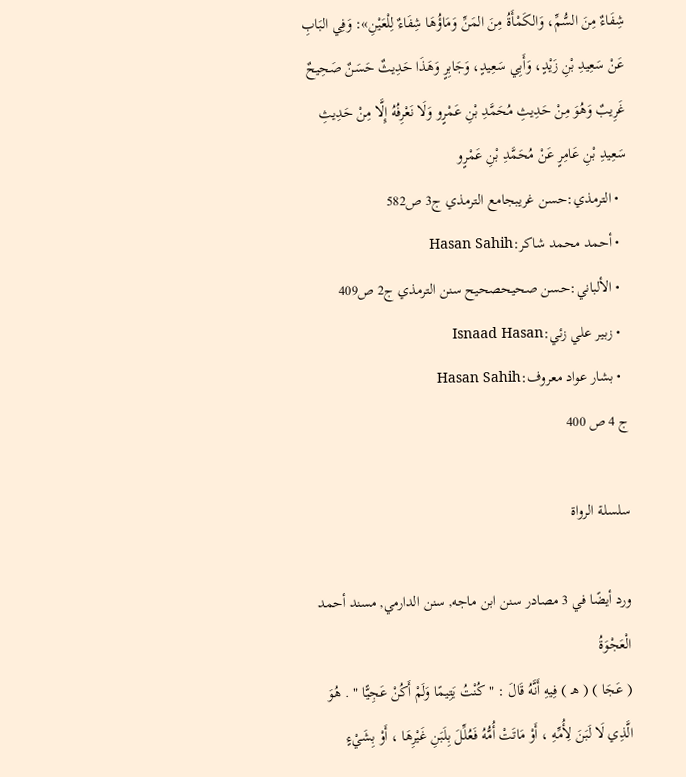شِفَاءٌ مِنَ السُّمِّ، وَالكَمْأَةُ مِنَ المَنِّ وَمَاؤُهَا شِفَاءٌ لِلْعَيْنِ»: وَفِي البَابِ عَنْ سَعِيدِ بْنِ زَيْدٍ، وَأَبِي سَعِيدٍ، وَجَابِرٍ وَهَذَا حَدِيثٌ حَسَنٌ صَحِيحٌ غَرِيبٌ وَهُوَ مِنْ حَدِيثِ مُحَمَّدِ بْنِ عَمْرٍو وَلَا نَعْرِفُهُ إِلَّا مِنْ حَدِيثِ سَعِيدِ بْنِ عَامِرٍ عَنْ مُحَمَّدِ بْنِ عَمْرٍو
  • الترمذي:حسن غريبجامع الترمذي ج3 ص582
  • أحمد محمد شاكر:Hasan Sahih
  • الألباني:حسن صحيحصحيح سنن الترمذي ج2 ص409
  • زبير علي زئي:Isnaad Hasan
  • بشار عواد معروف:Hasan Sahih
ج 4 ص 400

سلسلة الرواة

ورد أيضًا في 3 مصادر سنن ابن ماجه, سنن الدارمي, مسند أحمد
الْعَجْوَةُ
( عَجَا ) ( هـ ) فِيهِ أَنَّهُ قَالَ : " كُنْتُ يَتِيمًا وَلَمْ أَكُنْ عَجِيًّا " . هُوَ الَّذِي لَا لَبَنَ لِأُمِّهِ ، أَوْ مَاتَتْ أُمُّهُ فَعُلِّلَ بِلَبَنِ غَيْرِهَا ، أَوْ بِشَيْءٍ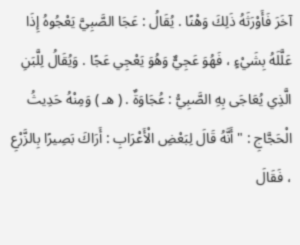آخَرَ فَأَوْرَثَهُ ذَلِكَ وَهْنًا . يُقَالُ : عَجَا الصَّبِيَّ يَعْجُوهُ إِذَا عَلَّلَهُ بِشَيْءٍ ، فَهُوَ عَجِيٌّ وَهُوَ يَعْجِي عَجًا . وَيُقَالُ لِلَّبَنِ الَّذِي يُعَاجَى بِهِ الصَّبِيُّ : عُجَاوَةٌ . ( هـ ) وَمِنْهُ حَدِيثُ الْحَجَّاجِ : " أَنَّهُ قَالَ لِبَعْضِ الْأَعْرَابِ : أَرَاكَ بَصِيرًا بِالزَّرْعِ ، فَقَالَ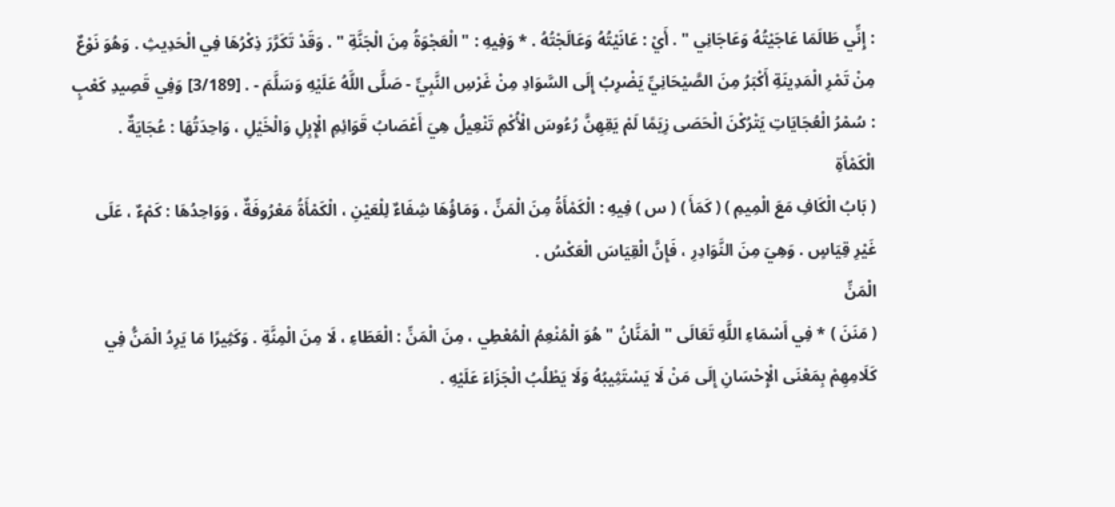: إِنِّي طَالَمَا عَاجَيْتُهُ وَعَاجَانِي " . أَيْ : عَانَيْتُهُ وَعَالَجْتُهُ . * وَفِيهِ : " الْعَجْوَةُ مِنَ الْجَنَّةِ " . وَقَدْ تَكَرَّرَ ذِكْرُهَا فِي الْحَدِيثِ . وَهُوَ نَوْعٌ مِنْ تَمْرِ الْمَدِينَةِ أَكْبَرُ مِنَ الصَّيْحَانِيِّ يَضْرِبُ إِلَى السَّوَادِ مِنْ غَرْسِ النَّبِيِّ - صَلَّى اللَّهُ عَلَيْهِ وَسَلَّمَ - . [3/189] وَفِي قَصِيدِ كَعْبٍ : سُمْرُ الْعُجَايَاتِ يَتْرُكْنَ الْحَصَى زِيَمًا لَمْ يَقِهِنَّ رُءُوسَ الْأُكْمِ تَنْعِيلُ هِيَ أَعْصَابُ قَوَائِمِ الْإِبِلِ وَالْخَيْلِ ، وَاحِدَتُهَا : عُجَايَةٌ .
الْكَمْأَةِ
( بَابُ الْكَافِ مَعَ الْمِيمِ ) ( كَمَأَ ) ( س ) فِيهِ : الْكَمْأَةُ مِنَ الْمَنِّ ، وَمَاؤُهَا شِفَاءٌ لِلْعَيْنِ ، الْكَمْأَةُ مَعْرُوفَةٌ ، وَوَاحِدُهَا : كَمْءٌ ، عَلَى غَيْرِ قِيَاسٍ . وَهِيَ مِنَ النَّوَادِرِ ، فَإِنَّ الْقِيَاسَ الْعَكْسُ .
الْمَنِّ
( مَنَنَ ) * فِي أَسْمَاءِ اللَّهِ تَعَالَى " الْمَنَّانُ " هُوَ الْمُنْعِمُ الْمُعْطِي ، مِنَ الْمَنِّ : الْعَطَاءِ ، لَا مِنَ الْمِنَّةِ . وَكَثِيرًا مَا يَرِدُ الْمَنُّ فِي كَلَامِهِمْ بِمَعْنَى الْإِحْسَانِ إِلَى مَنْ لَا يَسْتَثِيبُهُ وَلَا يَطْلُبُ الْجَزَاءَ عَلَيْهِ .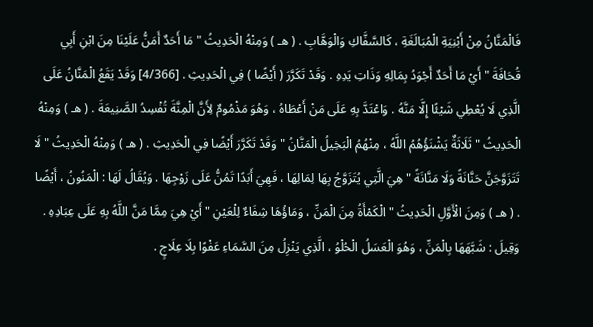فَالْمَنَّانُ مِنْ أَبْنِيَةِ الْمُبَالَغَةِ ، كَالسَّفَّاكِ وَالْوَهَّابِ . ( هـ ) وَمِنْهُ الْحَدِيثُ " مَا أَحَدٌ أَمَنُّ عَلَيْنَا مِنَ ابْنِ أَبِي قُحَافَةَ " أَيْ مَا أَحَدٌ أَجْوَدُ بِمَالِهِ وَذَاتِ يَدِهِ . وَقَدْ تَكَرَّرَ ( أَيْضًا ) فِي الْحَدِيثِ . [4/366] وَقَدْ يَقَعُ الْمَنَّانُ عَلَى الَّذِي لَا يُعْطِي شَيْئًا إِلَّا مَنَّهُ . وَاعْتَدَّ بِهِ عَلَى مَنْ أَعْطَاهُ ، وَهُوَ مَذْمُومٌ لِأَنَّ الْمِنَّةَ تُفْسِدُ الصَّنِيعَةَ . ( هـ ) وَمِنْهُ الْحَدِيثُ " ثَلَاثَةٌ يَشْنَؤُهُمُ اللَّهُ ، مِنْهُمُ الْبَخِيلُ الْمَنَّانُ " وَقَدْ تَكَرَّرَ أَيْضًا فِي الْحَدِيثِ . ( هـ ) وَمِنْهُ الْحَدِيثُ " لَا تَتَزَوَّجَنَّ حَنَّانَةً وَلَا مَنَّانَةً " هِيَ الَّتِي يُتَزَوَّجُ بِهَا لِمَالِهَا ، فَهِيَ أَبَدًا تَمُنُّ عَلَى زَوْجِهَا . وَيُقَالُ لَهَا : الْمَنُونُ ، أَيْضًا . ( هـ ) وَمِنَ الْأَوَّلِ الْحَدِيثُ " الْكَمْأَةُ مِنَ الْمَنِّ ، وَمَاؤُهَا شِفَاءٌ لِلْعَيْنِ " أَيْ هِيَ مِمَّا مَنَّ اللَّهُ بِهِ عَلَى عِبَادِهِ . وَقِيلَ : شَبَّهَهَا بِالْمَنِّ ، وَهُوَ الْعَسَلُ الْحُلْوُ ، الَّذِي يَنْزِلُ مِنَ السَّمَاءِ عَفْوًا بِلَا عِلَاجٍ .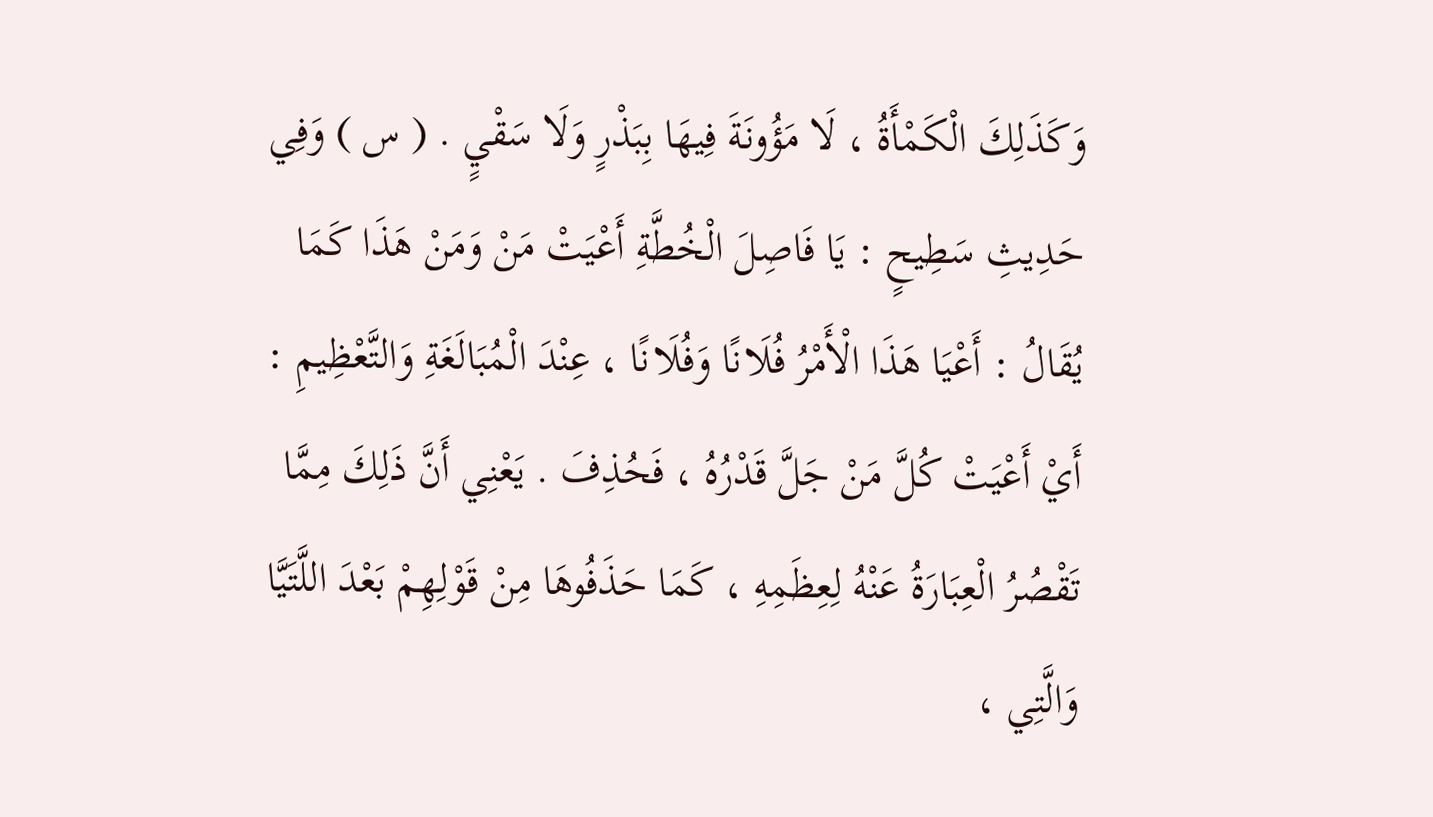وَكَذَلِكَ الْكَمْأَةُ ، لَا مَؤُونَةَ فِيهَا بِبَذْرٍ وَلَا سَقْيٍ . ( س ) وَفِي حَدِيثِ سَطِيحٍ : يَا فَاصِلَ الْخُطَّةِ أَعْيَتْ مَنْ وَمَنْ هَذَا كَمَا يُقَالُ : أَعْيَا هَذَا الْأَمْرُ فُلَانًا وَفُلَانًا ، عِنْدَ الْمُبَالَغَةِ وَالتَّعْظِيمِ : أَيْ أَعْيَتْ كُلَّ مَنْ جَلَّ قَدْرُهُ ، فَحُذِفَ . يَعْنِي أَنَّ ذَلِكَ مِمَّا تَقْصُرُ الْعِبَارَةُ عَنْهُ لِعِظَمِهِ ، كَمَا حَذَفُوهَا مِنْ قَوْلِهِمْ بَعْدَ اللَّتَيَّا وَالَّتِي ،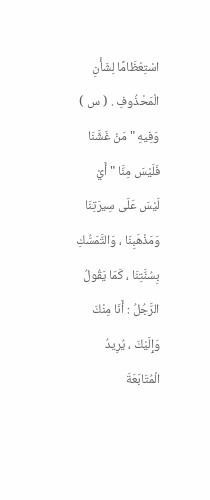اسْتِعْظَامًا لِشَأْنِ الْمَحْذُوفِ . ( س ) وَفِيهِ " مَنْ غَشَّنَا فَلَيْسَ مِنَّا " أَيْ لَيْسَ عَلَى سِيرَتِنَا وَمَذْهَبِنَا ، وَالتَّمَسُّكِ بِسُنَّتِنَا ، كَمَا يَقُولُ الرَّجُلُ : أَنَا مِنْكَ وَإِلَيْكَ ، يُرِيدُ الْمُتَابَعَةَ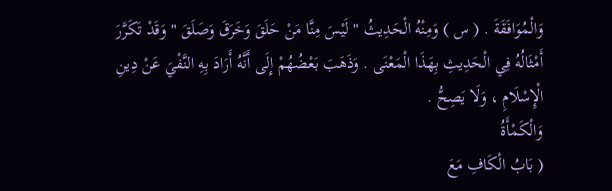وَالْمُوَافَقَةَ . ( س ) وَمِنْهُ الْحَدِيثُ " لَيْسَ مِنَّا مَنْ حَلَقَ وَخَرَقَ وَصَلَقَ " وَقَدْ تَكَرَّرَ أَمْثَالُهُ فِي الْحَدِيثِ بِهَذَا الْمَعْنَى . وَذَهَبَ بَعْضُهُمْ إِلَى أَنَّهُ أَرَادَ بِهِ النَّفْيَ عَنْ دِينِ الْإِسْلَامِ ، وَلَا يَصِحُّ .
وَالْكَمْأَةُ
( بَابُ الْكَافِ مَعَ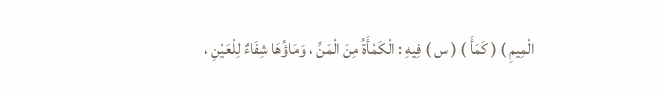الْمِيمِ ) ( كَمَأَ ) ( س ) فِيهِ : الْكَمْأَةُ مِنَ الْمَنِّ ، وَمَاؤُهَا شِفَاءٌ لِلْعَيْنِ ،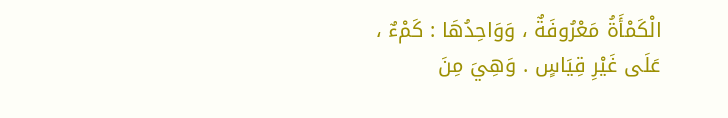الْكَمْأَةُ مَعْرُوفَةٌ ، وَوَاحِدُهَا : كَمْءٌ ، عَلَى غَيْرِ قِيَاسٍ . وَهِيَ مِنَ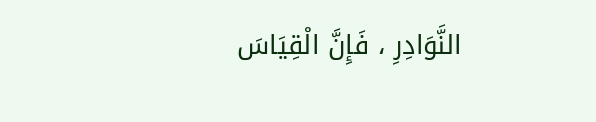النَّوَادِرِ ، فَإِنَّ الْقِيَاسَ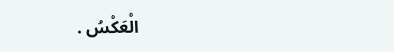الْعَكْسُ .